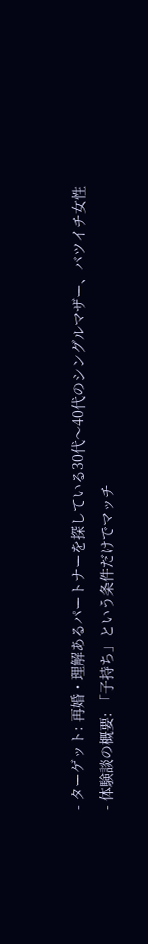- ターゲット: 再婚・理解あるパートナーを探している30代〜40代のシングルマザー、バツイチ女性
- 体験談の概要: 「子持ち」という条件だけでマッチ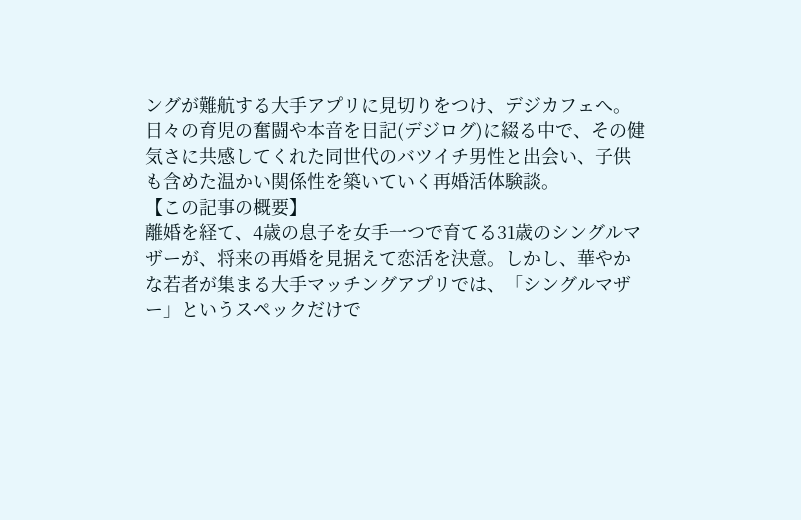ングが難航する大手アプリに見切りをつけ、デジカフェへ。日々の育児の奮闘や本音を日記(デジログ)に綴る中で、その健気さに共感してくれた同世代のバツイチ男性と出会い、子供も含めた温かい関係性を築いていく再婚活体験談。
【この記事の概要】
離婚を経て、4歳の息子を女手一つで育てる31歳のシングルマザーが、将来の再婚を見据えて恋活を決意。しかし、華やかな若者が集まる大手マッチングアプリでは、「シングルマザー」というスペックだけで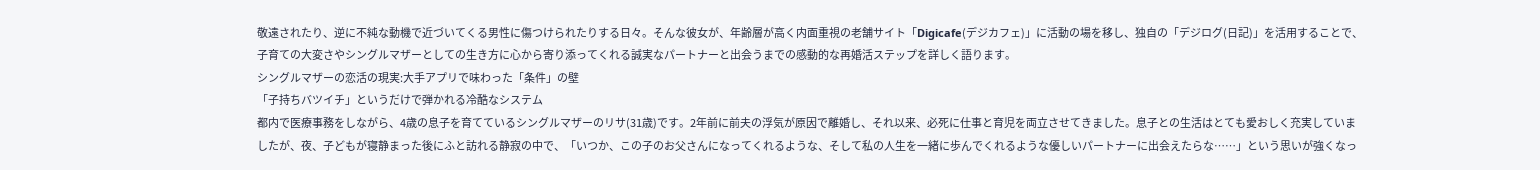敬遠されたり、逆に不純な動機で近づいてくる男性に傷つけられたりする日々。そんな彼女が、年齢層が高く内面重視の老舗サイト「Digicafe(デジカフェ)」に活動の場を移し、独自の「デジログ(日記)」を活用することで、子育ての大変さやシングルマザーとしての生き方に心から寄り添ってくれる誠実なパートナーと出会うまでの感動的な再婚活ステップを詳しく語ります。
シングルマザーの恋活の現実:大手アプリで味わった「条件」の壁
「子持ちバツイチ」というだけで弾かれる冷酷なシステム
都内で医療事務をしながら、4歳の息子を育てているシングルマザーのリサ(31歳)です。2年前に前夫の浮気が原因で離婚し、それ以来、必死に仕事と育児を両立させてきました。息子との生活はとても愛おしく充実していましたが、夜、子どもが寝静まった後にふと訪れる静寂の中で、「いつか、この子のお父さんになってくれるような、そして私の人生を一緒に歩んでくれるような優しいパートナーに出会えたらな……」という思いが強くなっ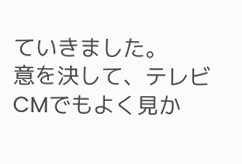ていきました。
意を決して、テレビCMでもよく見か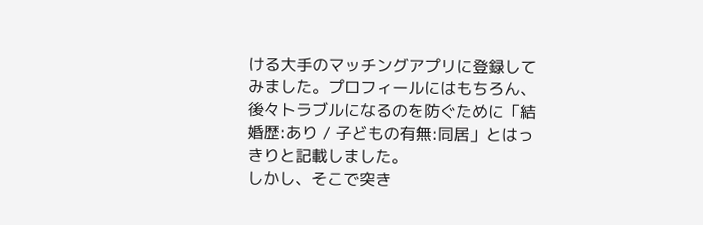ける大手のマッチングアプリに登録してみました。プロフィールにはもちろん、後々トラブルになるのを防ぐために「結婚歴:あり / 子どもの有無:同居」とはっきりと記載しました。
しかし、そこで突き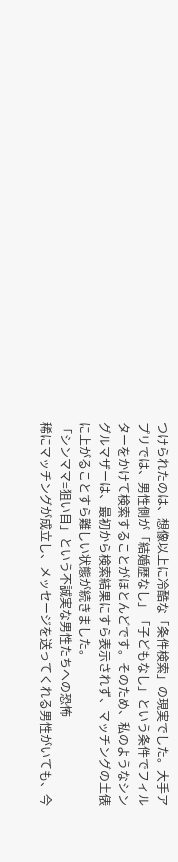つけられたのは、想像以上に冷酷な「条件検索」の現実でした。大手アプリでは、男性側が「結婚歴なし」「子どもなし」という条件でフィルターをかけて検索することがほとんどです。そのため、私のようなシングルマザーは、最初から検索結果にすら表示されず、マッチングの土俵に上がることすら難しい状態が続きました。
「シンママ=狙い目」という不誠実な男性たちへの恐怖
稀にマッチングが成立し、メッセージを送ってくれる男性がいても、今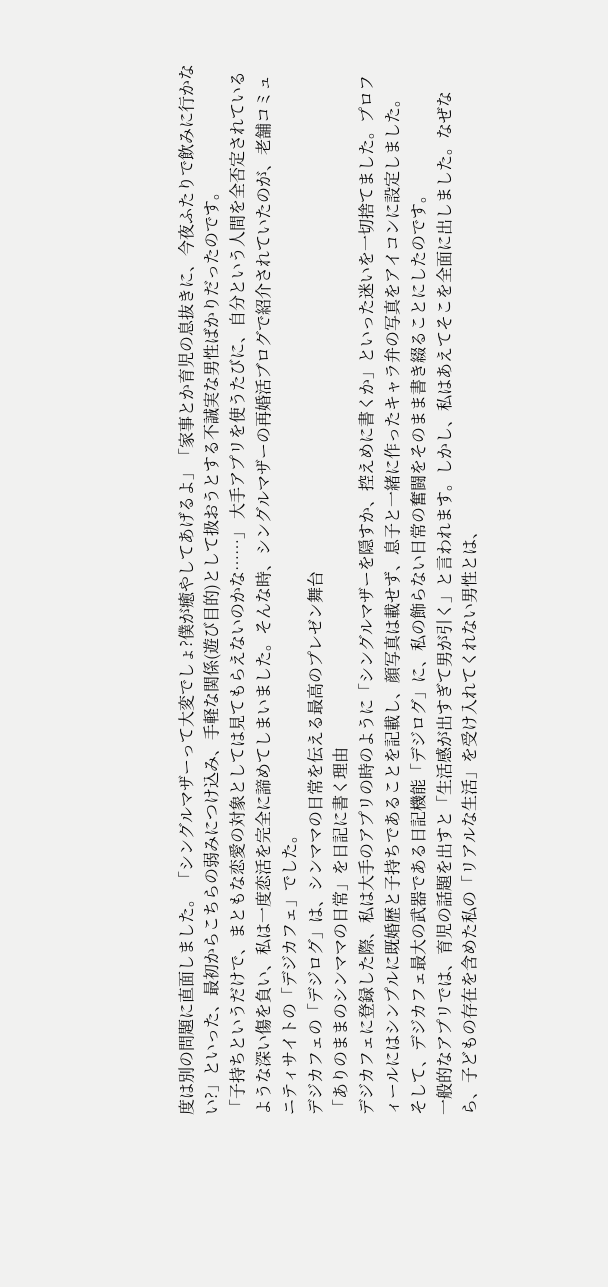度は別の問題に直面しました。 「シングルマザーって大変でしょ?僕が癒やしてあげるよ」「家事とか育児の息抜きに、今夜ふたりで飲みに行かない?」といった、最初からこちらの弱みにつけ込み、手軽な関係(遊び目的)として扱おうとする不誠実な男性ばかりだったのです。
「子持ちというだけで、まともな恋愛の対象としては見てもらえないのかな……」 大手アプリを使うたびに、自分という人間を全否定されているような深い傷を負い、私は一度恋活を完全に諦めてしまいました。そんな時、シングルマザーの再婚活ブログで紹介されていたのが、老舗コミュニティサイトの「デジカフェ」でした。
デジカフェの「デジログ」は、シンママの日常を伝える最高のプレゼン舞台
「ありのままのシンママの日常」を日記に書く理由
デジカフェに登録した際、私は大手のアプリの時のように「シングルマザーを隠すか、控えめに書くか」といった迷いを一切捨てました。プロフィールにはシンプルに既婚歴と子持ちであることを記載し、顔写真は載せず、息子と一緒に作ったキャラ弁の写真をアイコンに設定しました。
そして、デジカフェ最大の武器である日記機能「デジログ」に、私の飾らない日常の奮闘をそのまま書き綴ることにしたのです。
一般的なアプリでは、育児の話題を出すと「生活感が出すぎて男が引く」と言われます。しかし、私はあえてそこを全面に出しました。なぜなら、子どもの存在を含めた私の「リアルな生活」を受け入れてくれない男性とは、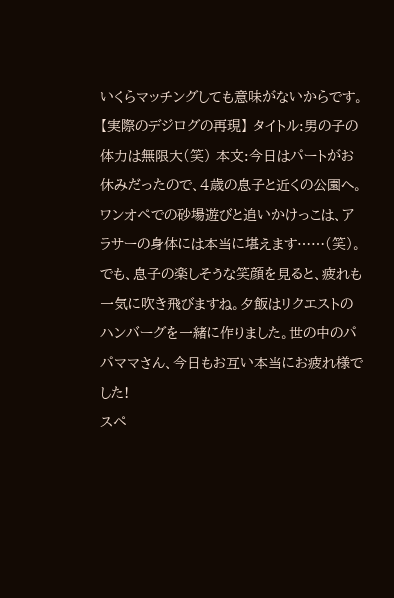いくらマッチングしても意味がないからです。
【実際のデジログの再現】 タイトル:男の子の体力は無限大(笑) 本文:今日はパートがお休みだったので、4歳の息子と近くの公園へ。ワンオペでの砂場遊びと追いかけっこは、アラサーの身体には本当に堪えます……(笑)。でも、息子の楽しそうな笑顔を見ると、疲れも一気に吹き飛びますね。夕飯はリクエストのハンバーグを一緒に作りました。世の中のパパママさん、今日もお互い本当にお疲れ様でした!
スペ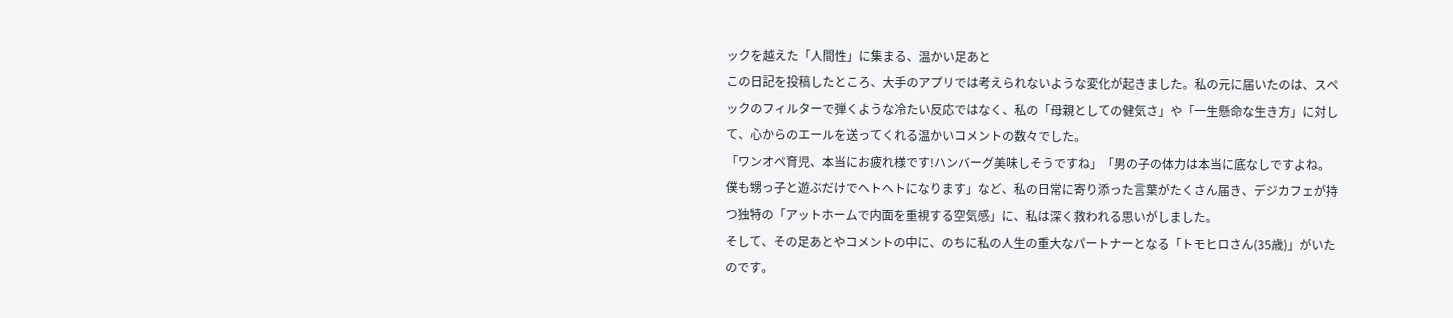ックを越えた「人間性」に集まる、温かい足あと
この日記を投稿したところ、大手のアプリでは考えられないような変化が起きました。私の元に届いたのは、スペックのフィルターで弾くような冷たい反応ではなく、私の「母親としての健気さ」や「一生懸命な生き方」に対して、心からのエールを送ってくれる温かいコメントの数々でした。
「ワンオペ育児、本当にお疲れ様です!ハンバーグ美味しそうですね」「男の子の体力は本当に底なしですよね。僕も甥っ子と遊ぶだけでヘトヘトになります」など、私の日常に寄り添った言葉がたくさん届き、デジカフェが持つ独特の「アットホームで内面を重視する空気感」に、私は深く救われる思いがしました。
そして、その足あとやコメントの中に、のちに私の人生の重大なパートナーとなる「トモヒロさん(35歳)」がいたのです。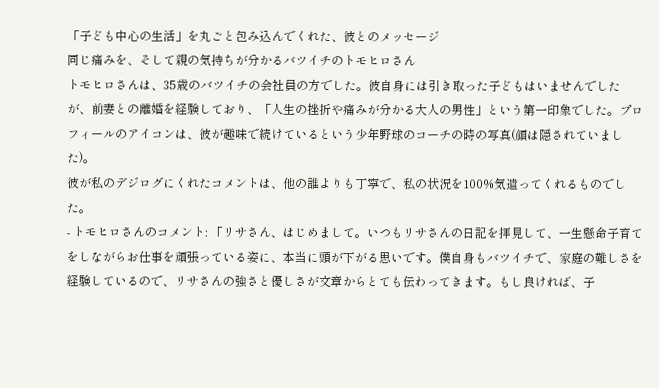「子ども中心の生活」を丸ごと包み込んでくれた、彼とのメッセージ
同じ痛みを、そして親の気持ちが分かるバツイチのトモヒロさん
トモヒロさんは、35歳のバツイチの会社員の方でした。彼自身には引き取った子どもはいませんでしたが、前妻との離婚を経験しており、「人生の挫折や痛みが分かる大人の男性」という第一印象でした。プロフィールのアイコンは、彼が趣味で続けているという少年野球のコーチの時の写真(顔は隠されていました)。
彼が私のデジログにくれたコメントは、他の誰よりも丁寧で、私の状況を100%気遣ってくれるものでした。
- トモヒロさんのコメント: 「リサさん、はじめまして。いつもリサさんの日記を拝見して、一生懸命子育てをしながらお仕事を頑張っている姿に、本当に頭が下がる思いです。僕自身もバツイチで、家庭の難しさを経験しているので、リサさんの強さと優しさが文章からとても伝わってきます。もし良ければ、子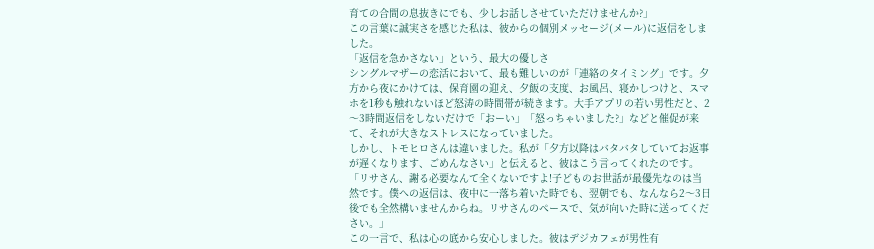育ての合間の息抜きにでも、少しお話しさせていただけませんか?」
この言葉に誠実さを感じた私は、彼からの個別メッセージ(メール)に返信をしました。
「返信を急かさない」という、最大の優しさ
シングルマザーの恋活において、最も難しいのが「連絡のタイミング」です。夕方から夜にかけては、保育園の迎え、夕飯の支度、お風呂、寝かしつけと、スマホを1秒も触れないほど怒涛の時間帯が続きます。大手アプリの若い男性だと、2〜3時間返信をしないだけで「おーい」「怒っちゃいました?」などと催促が来て、それが大きなストレスになっていました。
しかし、トモヒロさんは違いました。私が「夕方以降はバタバタしていてお返事が遅くなります、ごめんなさい」と伝えると、彼はこう言ってくれたのです。
「リサさん、謝る必要なんて全くないですよ!子どものお世話が最優先なのは当然です。僕への返信は、夜中に一落ち着いた時でも、翌朝でも、なんなら2〜3日後でも全然構いませんからね。リサさんのペースで、気が向いた時に送ってください。」
この一言で、私は心の底から安心しました。彼はデジカフェが男性有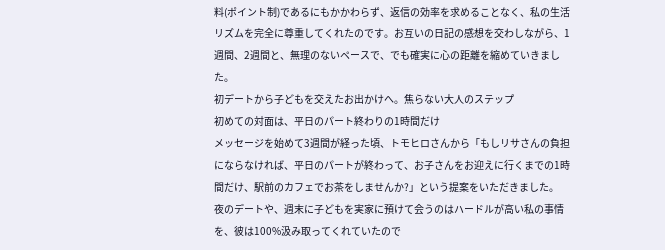料(ポイント制)であるにもかかわらず、返信の効率を求めることなく、私の生活リズムを完全に尊重してくれたのです。お互いの日記の感想を交わしながら、1週間、2週間と、無理のないペースで、でも確実に心の距離を縮めていきました。
初デートから子どもを交えたお出かけへ。焦らない大人のステップ
初めての対面は、平日のパート終わりの1時間だけ
メッセージを始めて3週間が経った頃、トモヒロさんから「もしリサさんの負担にならなければ、平日のパートが終わって、お子さんをお迎えに行くまでの1時間だけ、駅前のカフェでお茶をしませんか?」という提案をいただきました。
夜のデートや、週末に子どもを実家に預けて会うのはハードルが高い私の事情を、彼は100%汲み取ってくれていたので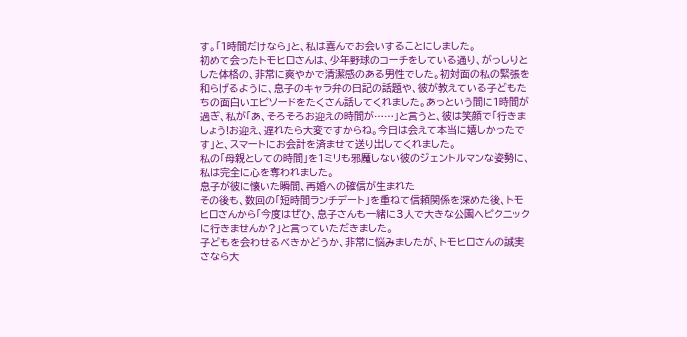す。「1時間だけなら」と、私は喜んでお会いすることにしました。
初めて会ったトモヒロさんは、少年野球のコーチをしている通り、がっしりとした体格の、非常に爽やかで清潔感のある男性でした。初対面の私の緊張を和らげるように、息子のキャラ弁の日記の話題や、彼が教えている子どもたちの面白いエピソードをたくさん話してくれました。あっという間に1時間が過ぎ、私が「あ、そろそろお迎えの時間が……」と言うと、彼は笑顔で「行きましょう!お迎え、遅れたら大変ですからね。今日は会えて本当に嬉しかったです」と、スマートにお会計を済ませて送り出してくれました。
私の「母親としての時間」を1ミリも邪魔しない彼のジェントルマンな姿勢に、私は完全に心を奪われました。
息子が彼に懐いた瞬間、再婚への確信が生まれた
その後も、数回の「短時間ランチデート」を重ねて信頼関係を深めた後、トモヒロさんから「今度はぜひ、息子さんも一緒に3人で大きな公園へピクニックに行きませんか?」と言っていただきました。
子どもを会わせるべきかどうか、非常に悩みましたが、トモヒロさんの誠実さなら大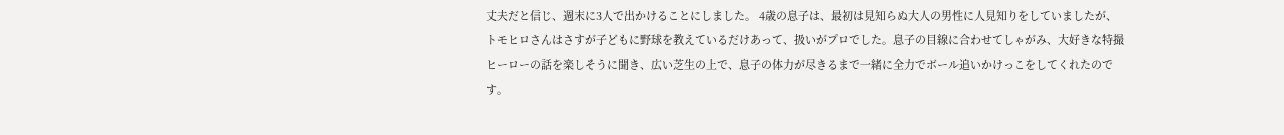丈夫だと信じ、週末に3人で出かけることにしました。 4歳の息子は、最初は見知らぬ大人の男性に人見知りをしていましたが、トモヒロさんはさすが子どもに野球を教えているだけあって、扱いがプロでした。息子の目線に合わせてしゃがみ、大好きな特撮ヒーローの話を楽しそうに聞き、広い芝生の上で、息子の体力が尽きるまで一緒に全力でボール追いかけっこをしてくれたのです。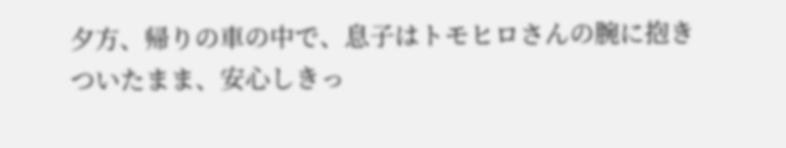夕方、帰りの車の中で、息子はトモヒロさんの腕に抱きついたまま、安心しきっ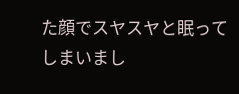た顔でスヤスヤと眠ってしまいまし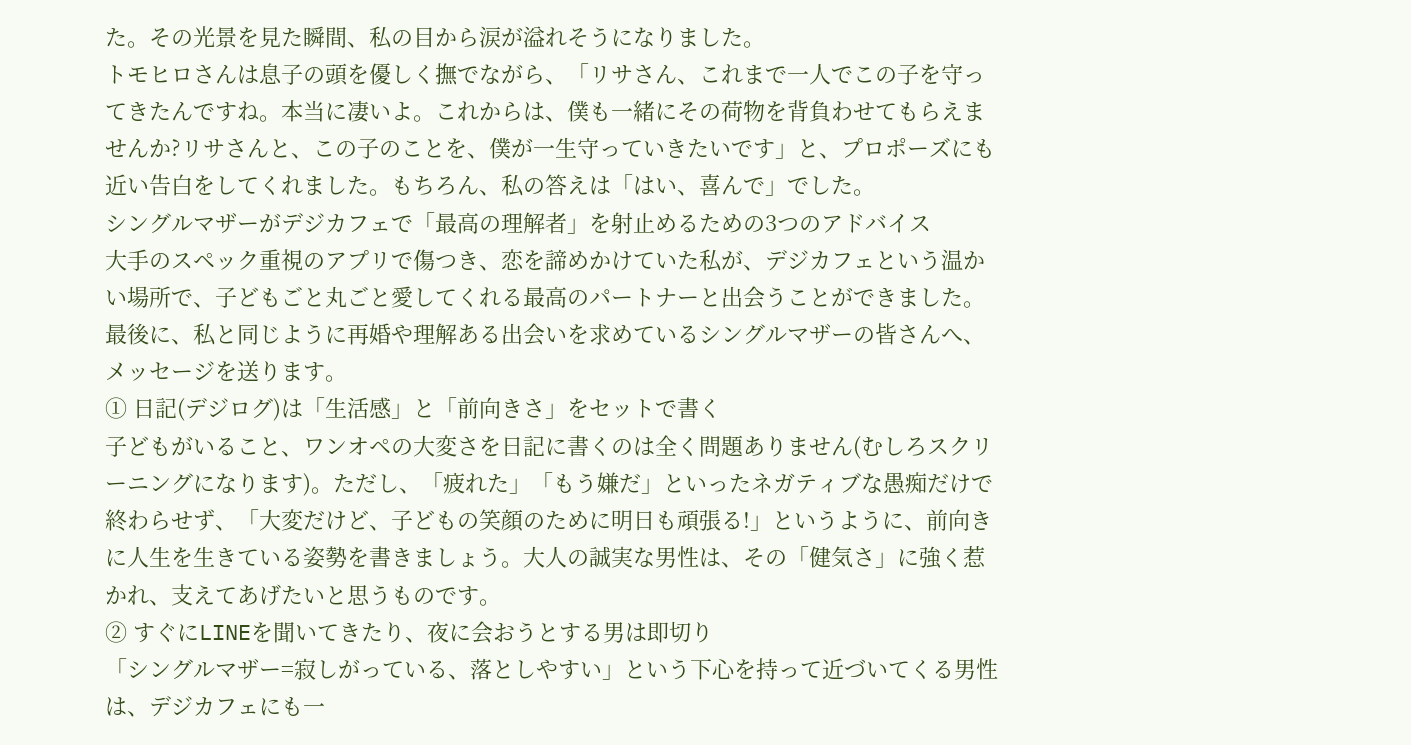た。その光景を見た瞬間、私の目から涙が溢れそうになりました。
トモヒロさんは息子の頭を優しく撫でながら、「リサさん、これまで一人でこの子を守ってきたんですね。本当に凄いよ。これからは、僕も一緒にその荷物を背負わせてもらえませんか?リサさんと、この子のことを、僕が一生守っていきたいです」と、プロポーズにも近い告白をしてくれました。もちろん、私の答えは「はい、喜んで」でした。
シングルマザーがデジカフェで「最高の理解者」を射止めるための3つのアドバイス
大手のスペック重視のアプリで傷つき、恋を諦めかけていた私が、デジカフェという温かい場所で、子どもごと丸ごと愛してくれる最高のパートナーと出会うことができました。最後に、私と同じように再婚や理解ある出会いを求めているシングルマザーの皆さんへ、メッセージを送ります。
① 日記(デジログ)は「生活感」と「前向きさ」をセットで書く
子どもがいること、ワンオペの大変さを日記に書くのは全く問題ありません(むしろスクリーニングになります)。ただし、「疲れた」「もう嫌だ」といったネガティブな愚痴だけで終わらせず、「大変だけど、子どもの笑顔のために明日も頑張る!」というように、前向きに人生を生きている姿勢を書きましょう。大人の誠実な男性は、その「健気さ」に強く惹かれ、支えてあげたいと思うものです。
② すぐにLINEを聞いてきたり、夜に会おうとする男は即切り
「シングルマザー=寂しがっている、落としやすい」という下心を持って近づいてくる男性は、デジカフェにも一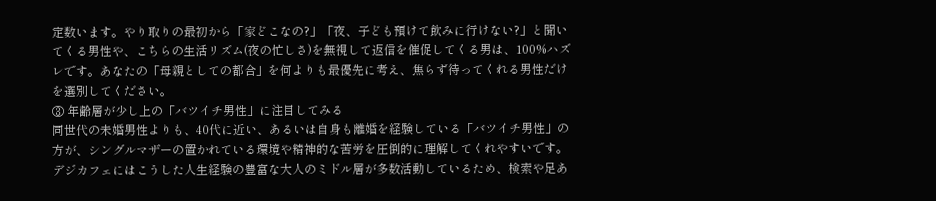定数います。やり取りの最初から「家どこなの?」「夜、子ども預けて飲みに行けない?」と聞いてくる男性や、こちらの生活リズム(夜の忙しさ)を無視して返信を催促してくる男は、100%ハズレです。あなたの「母親としての都合」を何よりも最優先に考え、焦らず待ってくれる男性だけを選別してください。
③ 年齢層が少し上の「バツイチ男性」に注目してみる
同世代の未婚男性よりも、40代に近い、あるいは自身も離婚を経験している「バツイチ男性」の方が、シングルマザーの置かれている環境や精神的な苦労を圧倒的に理解してくれやすいです。デジカフェにはこうした人生経験の豊富な大人のミドル層が多数活動しているため、検索や足あ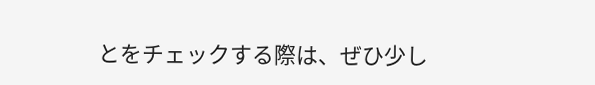とをチェックする際は、ぜひ少し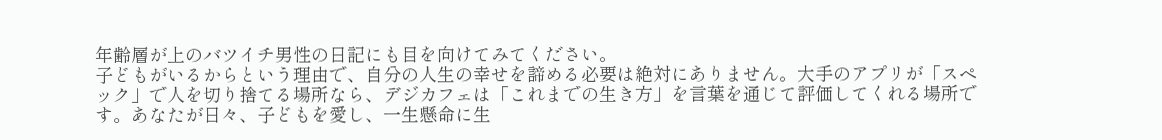年齢層が上のバツイチ男性の日記にも目を向けてみてください。
子どもがいるからという理由で、自分の人生の幸せを諦める必要は絶対にありません。大手のアプリが「スペック」で人を切り捨てる場所なら、デジカフェは「これまでの生き方」を言葉を通じて評価してくれる場所です。あなたが日々、子どもを愛し、一生懸命に生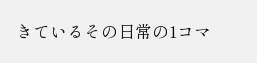きているその日常の1コマ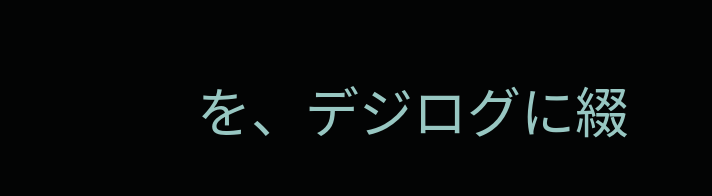を、デジログに綴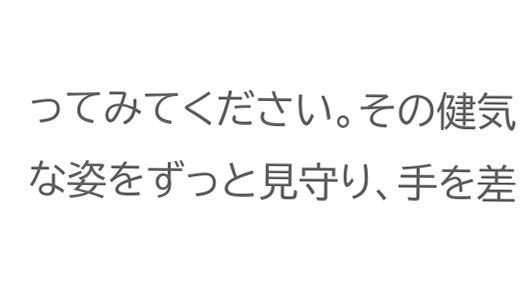ってみてください。その健気な姿をずっと見守り、手を差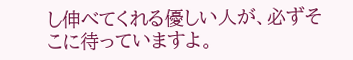し伸べてくれる優しい人が、必ずそこに待っていますよ。